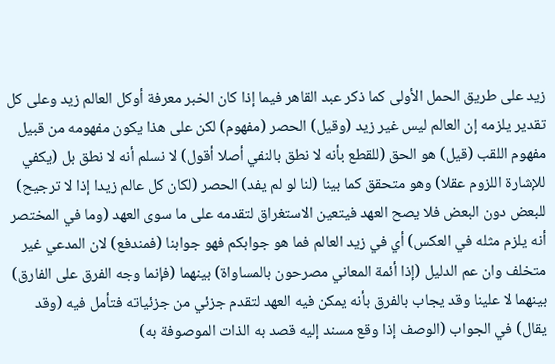زيد على طريق الحمل الأولى كما ذكر عبد القاهر فيما إذا كان الخبر معرفة أوكل العالم زيد وعلى كل تقدير يلزمه إن العالم ليس غير زيد (وقيل) الحصر (مفهوم) لكن على هذا يكون مفهومه من قبيل مفهوم اللقب (قيل) هو الحق (للقطع بأنه لا نطق بالنفي أصلا أقول) لا نسلم أنه لا نطق بل (يكفي للإشارة اللزوم عقلا) وهو متحقق كما بينا (لنا لو لم يفد) الحصر (لكان كل عالم زيدا إذا لا ترجيح) للبعض دون البعض فلا يصح العهد فيتعين الاستغراق لتقدمه على ما سوى العهد (وما في المختصر أنه يلزم مثله في العكس) أي في زيد العالم فما هو جوابكم فهو جوابنا (فمندفع) لان المدعي غير متخلف وان عم الدليل (إذا أئمة المعاني مصرحون بالمساواة) بينهما (فإنما وجه الفرق على الفارق) بينهما لا علينا وقد يجاب بالفرق بأنه يمكن فيه العهد لتقدم جزئي من جزئياته فتأمل فيه (وقد يقال) في الجواب (الوصف إذا وقع مسند إليه قصد به الذات الموصوفة به)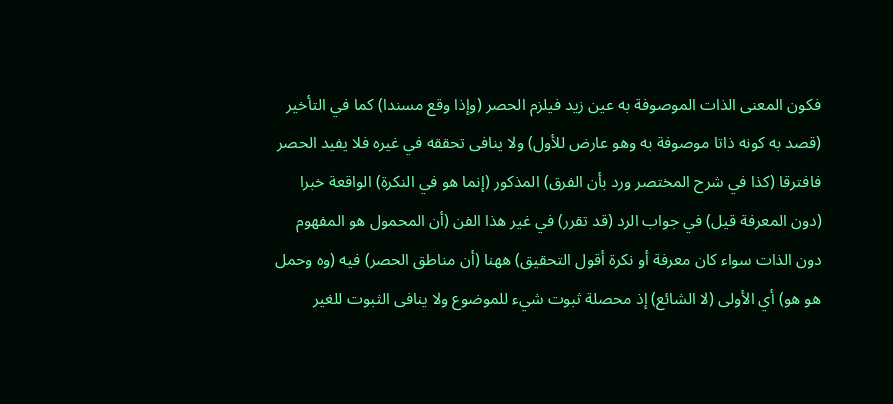فكون المعنى الذات الموصوفة به عين زيد فيلزم الحصر (وإذا وقع مسندا) كما في التأخير (قصد به كونه ذاتا موصوفة به وهو عارض للأول) ولا ينافى تحققه في غيره فلا يفيد الحصر فافترقا (كذا في شرح المختصر ورد بأن الفرق) المذكور (إنما هو في النكرة) الواقعة خبرا (دون المعرفة قيل) في جواب الرد (قد تقرر) في غير هذا الفن (أن المحمول هو المفهوم دون الذات سواء كان معرفة أو نكرة أقول التحقيق) ههنا (أن مناطق الحصر) فيه (وه وحمل هو هو) أي الأولى (لا الشائع) إذ محصلة ثبوت شيء للموضوع ولا ينافى الثبوت للغير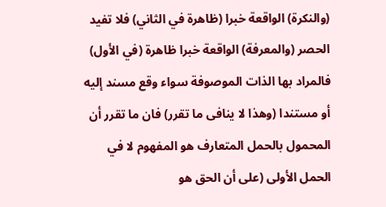(والنكرة) الواقعة خبرا (ظاهرة في الثاني) فلا تفيد الحصر (والمعرفة) الواقعة خبرا ظاهرة (في الأول) فالمراد بها الذات الموصوفة سواء وقع مسند إليه أو مستندا (وهذا لا ينافى ما تقرر) فان ما تقرر أن المحمول بالحمل المتعارف هو المفهوم لا في الحمل الأولى (على أن الحق هو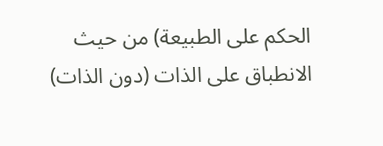الحكم على الطبيعة) من حيث الانطباق على الذات (دون الذات)